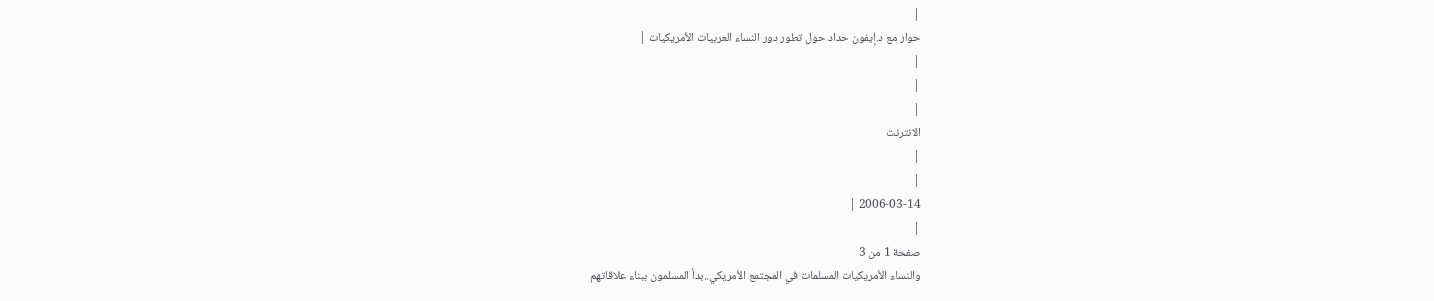|
حوار مع د.إيفون حداد حول تطور دور النساء العربيات الأمريكيات |
|
|
|
الانترنت
|
|
2006-03-14 |
|
صفحة 1 من 3
والنساء الأمريكيات المسلمات في المجتمع الأمريكي..بدأ المسلمون ببناء علاقاتهم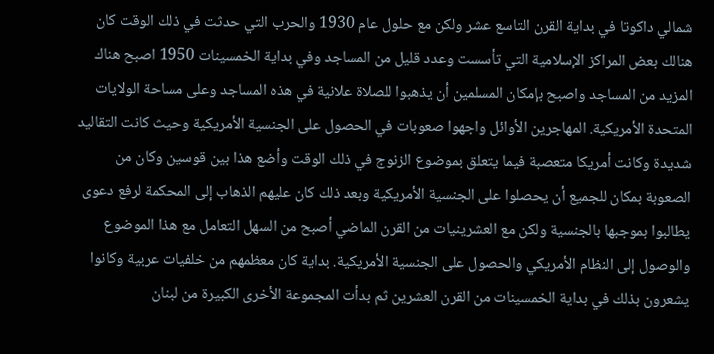شمالي داكوتا في بداية القرن التاسع عشر ولكن مع حلول عام 1930 والحرب التي حدثت في ذلك الوقت كان هنالك بعض المراكز الإسلامية التي تأسست وعدد قليل من المساجد وفي بداية الخمسينات 1950 اصبح هناك المزيد من المساجد واصبح بإمكان المسلمين أن يذهبوا للصلاة علانية في هذه المساجد وعلى مساحة الولايات المتحدة الأمريكية. المهاجرين الأوائل واجهوا صعوبات في الحصول على الجنسية الأمريكية وحيث كانت التقاليد شديدة وكانت أمريكا متعصبة فيما يتعلق بموضوع الزنوج في ذلك الوقت وأضع هذا بين قوسين وكان من الصعوبة بمكان للجميع أن يحصلوا على الجنسية الأمريكية وبعد ذلك كان عليهم الذهاب إلى المحكمة لرفع دعوى يطالبوا بموجبها بالجنسية ولكن مع العشرينيات من القرن الماضي أصبح من السهل التعامل مع هذا الموضوع والوصول إلى النظام الأمريكي والحصول على الجنسية الأمريكية. بداية كان معظمهم من خلفيات عربية وكانوا يشعرون بذلك في بداية الخمسينات من القرن العشرين ثم بدأت المجموعة الأخرى الكبيرة من لبنان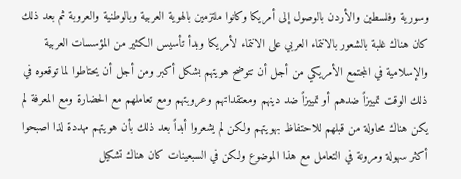وسورية وفلسطين والأردن بالوصول إلى أمريكا وكانوا ملتزمين بالهوية العربية وبالوطنية والعروبة ثم بعد ذلك كان هناك غلبة بالشعور بالانتماء العربي على الانتماء لأمريكا وبدأ تأسيس الكثير من المؤسسات العربية والإسلامية في المجتمع الأمريكي من أجل أن تتوضح هويتهم بشكل أكبر ومن أجل أن يحتاطوا لما توقعوه في ذلك الوقت تمييزاً ضدهم أو تمييزاً ضد دينهم ومعتقداتهم وعروبتهم ومع تعاملهم مع الحضارة ومع المعرفة لم يكن هناك محاولة من قبلهم للاحتفاظ بهويتهم ولكن لم يشعروا أبداً بعد ذلك بأن هويتهم مهددة لذا اصبحوا أكثر سهولة ومرونة في التعامل مع هذا الموضوع ولكن في السبعينات كان هناك تشكيل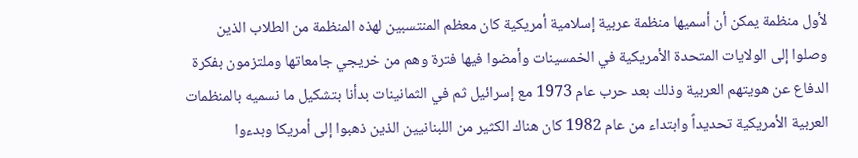لأول منظمة يمكن أن أسميها منظمة عربية إسلامية أمريكية كان معظم المنتسبين لهذه المنظمة من الطلاب الذين وصلوا إلى الولايات المتحدة الأمريكية في الخمسينات وأمضوا فيها فترة وهم من خريجي جامعاتها وملتزمون بفكرة الدفاع عن هويتهم العربية وذلك بعد حرب عام 1973 مع إسرائيل ثم في الثمانينات بدأنا بتشكيل ما نسميه بالمنظمات العربية الأمريكية تحديداً وابتداء من عام 1982 كان هناك الكثير من اللبنانيين الذين ذهبوا إلى أمريكا وبدءوا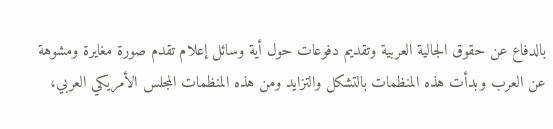بالدفاع عن حقوق الجالية العربية وتقديم دفوعات حول أية وسائل إعلام تقدم صورة مغايرة ومشوهة عن العرب وبدأت هذه المنظمات بالتشكل والتزايد ومن هذه المنظمات المجلس الأمريكي العربي،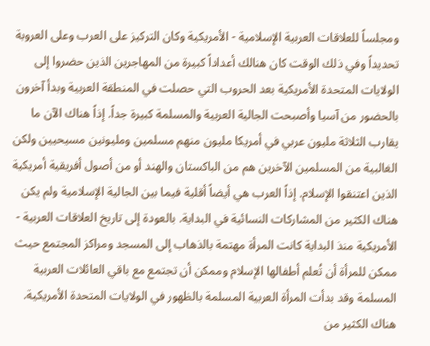ومجلساً للعلاقات العربية الإسلامية - الأمريكية وكان التركيز على العرب وعلى العروبة تحديداً وفي ذلك الوقت كان هنالك أعداداً كبيرة من المهاجرين الذين حضروا إلى الولايات المتحدة الأمريكية بعد الحروب التي حصلت في المنطقة العربية وبدأ آخرون بالحضور من آسيا وأصبحت الجالية العربية والمسلمة كبيرة جداً. إذاً هناك الآن ما يقارب الثلاثة مليون عربي في أمريكا مليون منهم مسلمين ومليونين مسيحيين ولكن الغالبية من المسلمين الآخرين هم من الباكستان والهند أو من أصول أفريقية أمريكية الذين اعتنقوا الإسلام. إذاً العرب هي أيضاً أقلية فيما بين الجالية الإسلامية ولم يكن هناك الكثير من المشاركات النسائية في البداية. بالعودة إلى تاريخ العلاقات العربية - الأمريكية منذ البداية كانت المرأة مهتمة بالذهاب إلى المسجد ومراكز المجتمع حيث ممكن للمرأة أن تُعلم أطفالها الإسلام وممكن أن تجتمع مع باقي العائلات العربية المسلمة وقد بدأت المرأة العربية المسلمة بالظهور في الولايات المتحدة الأمريكية. هناك الكثير من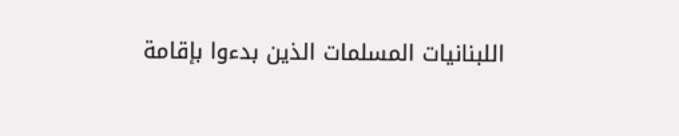اللبنانيات المسلمات الذين بدءوا بإقامة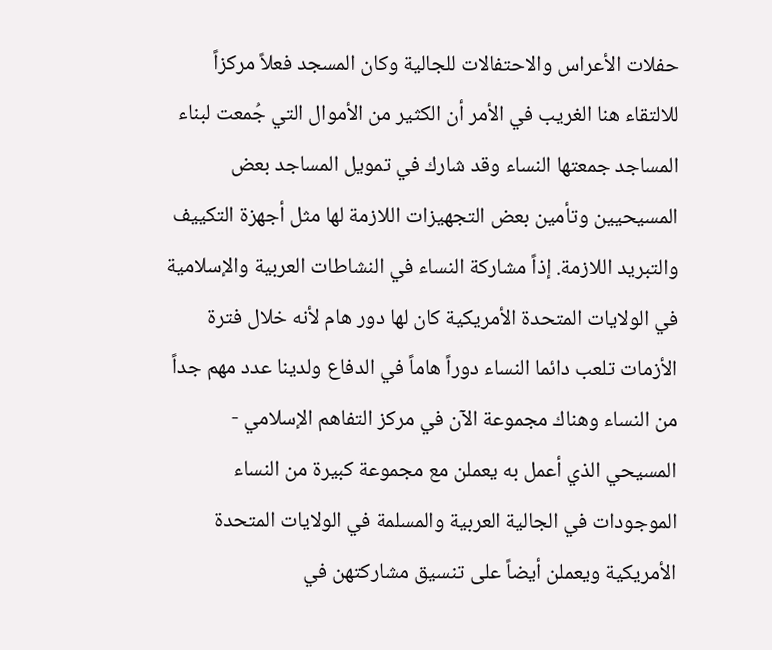حفلات الأعراس والاحتفالات للجالية وكان المسجد فعلاً مركزاً للالتقاء هنا الغريب في الأمر أن الكثير من الأموال التي جُمعت لبناء المساجد جمعتها النساء وقد شارك في تمويل المساجد بعض المسيحيين وتأمين بعض التجهيزات اللازمة لها مثل أجهزة التكييف والتبريد اللازمة. إذاً مشاركة النساء في النشاطات العربية والإسلامية في الولايات المتحدة الأمريكية كان لها دور هام لأنه خلال فترة الأزمات تلعب دائما النساء دوراً هاماً في الدفاع ولدينا عدد مهم جداً من النساء وهناك مجموعة الآن في مركز التفاهم الإسلامي - المسيحي الذي أعمل به يعملن مع مجموعة كبيرة من النساء الموجودات في الجالية العربية والمسلمة في الولايات المتحدة الأمريكية ويعملن أيضاً على تنسيق مشاركتهن في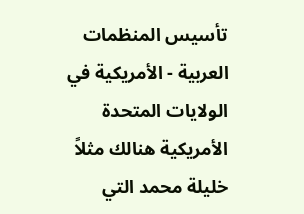تأسيس المنظمات العربية - الأمريكية في الولايات المتحدة الأمريكية هنالك مثلاً خليلة محمد التي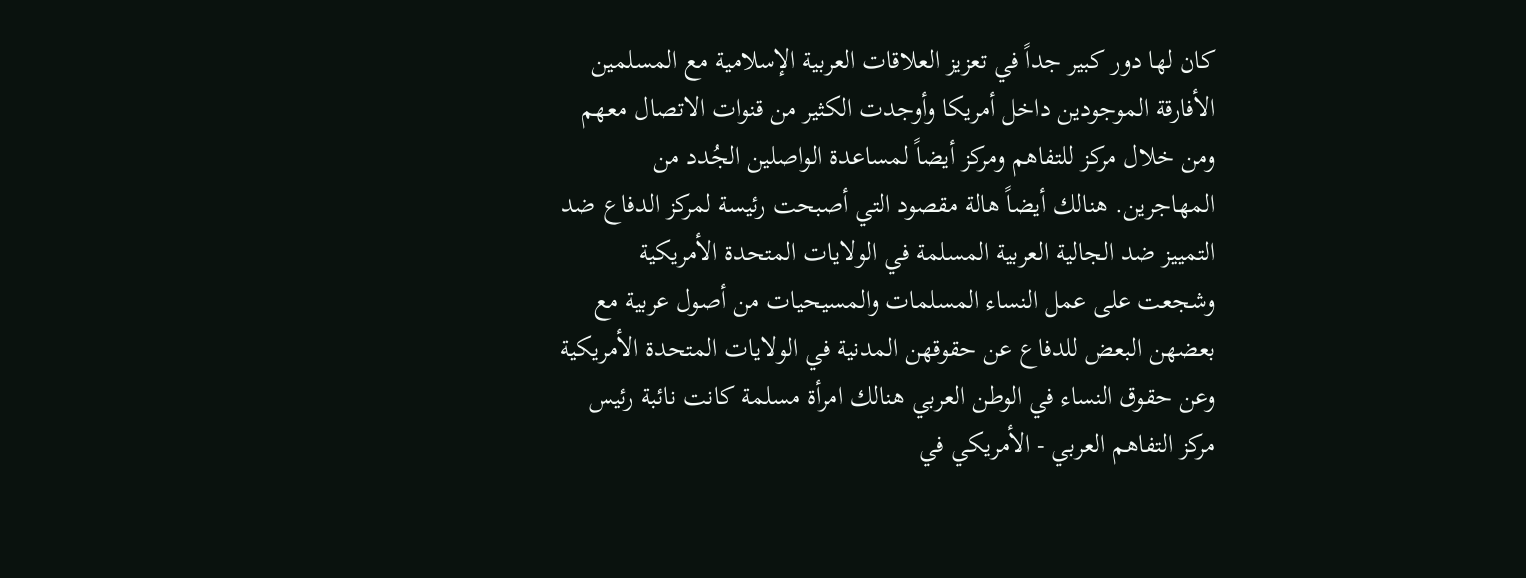كان لها دور كبير جداً في تعزيز العلاقات العربية الإسلامية مع المسلمين الأفارقة الموجودين داخل أمريكا وأوجدت الكثير من قنوات الاتصال معهم ومن خلال مركز للتفاهم ومركز أيضاً لمساعدة الواصلين الجُدد من المهاجرين. هنالك أيضاً هالة مقصود التي أصبحت رئيسة لمركز الدفاع ضد التمييز ضد الجالية العربية المسلمة في الولايات المتحدة الأمريكية وشجعت على عمل النساء المسلمات والمسيحيات من أصول عربية مع بعضهن البعض للدفاع عن حقوقهن المدنية في الولايات المتحدة الأمريكية وعن حقوق النساء في الوطن العربي هنالك امرأة مسلمة كانت نائبة رئيس مركز التفاهم العربي - الأمريكي في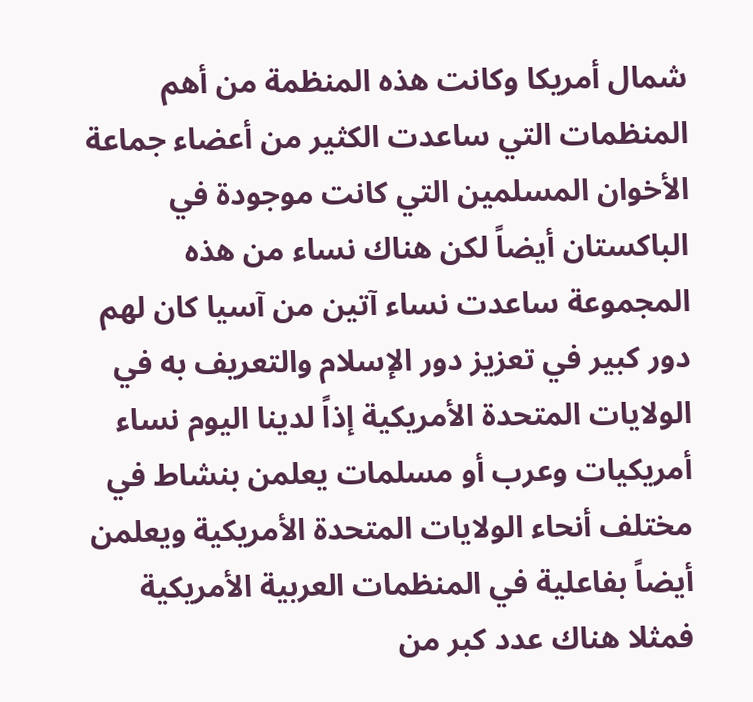شمال أمريكا وكانت هذه المنظمة من أهم المنظمات التي ساعدت الكثير من أعضاء جماعة الأخوان المسلمين التي كانت موجودة في الباكستان أيضاً لكن هناك نساء من هذه المجموعة ساعدت نساء آتين من آسيا كان لهم دور كبير في تعزيز دور الإسلام والتعريف به في الولايات المتحدة الأمريكية إذاً لدينا اليوم نساء أمريكيات وعرب أو مسلمات يعلمن بنشاط في مختلف أنحاء الولايات المتحدة الأمريكية ويعلمن أيضاً بفاعلية في المنظمات العربية الأمريكية فمثلا هناك عدد كبر من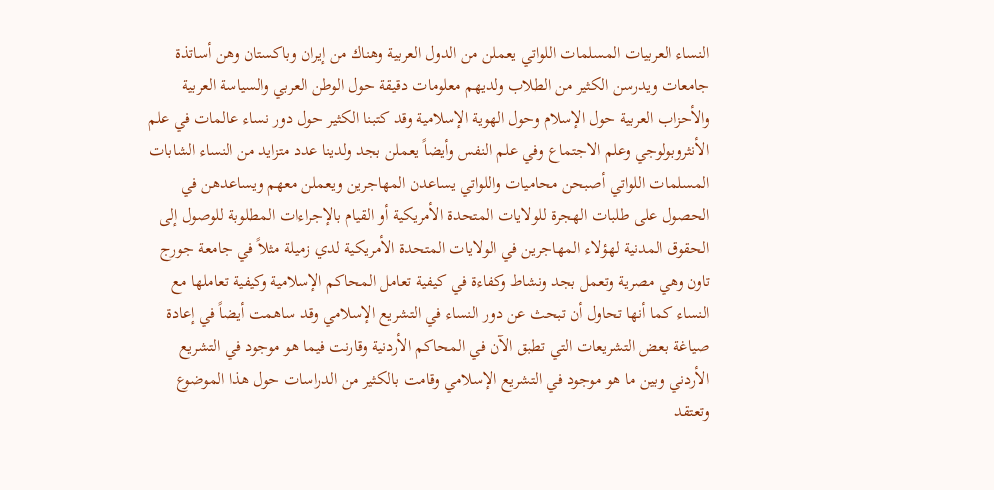النساء العربيات المسلمات اللواتي يعملن من الدول العربية وهناك من إيران وباكستان وهن أساتذة جامعات ويدرسن الكثير من الطلاب ولديهم معلومات دقيقة حول الوطن العربي والسياسة العربية والأحزاب العربية حول الإسلام وحول الهوية الإسلامية وقد كتبنا الكثير حول دور نساء عالمات في علم الأنثروبولوجي وعلم الاجتماع وفي علم النفس وأيضاً يعملن بجد ولدينا عدد متزايد من النساء الشابات المسلمات اللواتي أصبحن محاميات واللواتي يساعدن المهاجرين ويعملن معهم ويساعدهن في الحصول على طلبات الهجرة للولايات المتحدة الأمريكية أو القيام بالإجراءات المطلوبة للوصول إلى الحقوق المدنية لهؤلاء المهاجرين في الولايات المتحدة الأمريكية لدي زميلة مثلاً في جامعة جورج تاون وهي مصرية وتعمل بجد ونشاط وكفاءة في كيفية تعامل المحاكم الإسلامية وكيفية تعاملها مع النساء كما أنها تحاول أن تبحث عن دور النساء في التشريع الإسلامي وقد ساهمت أيضاً في إعادة صياغة بعض التشريعات التي تطبق الآن في المحاكم الأردنية وقارنت فيما هو موجود في التشريع الأردني وبين ما هو موجود في التشريع الإسلامي وقامت بالكثير من الدراسات حول هذا الموضوع وتعتقد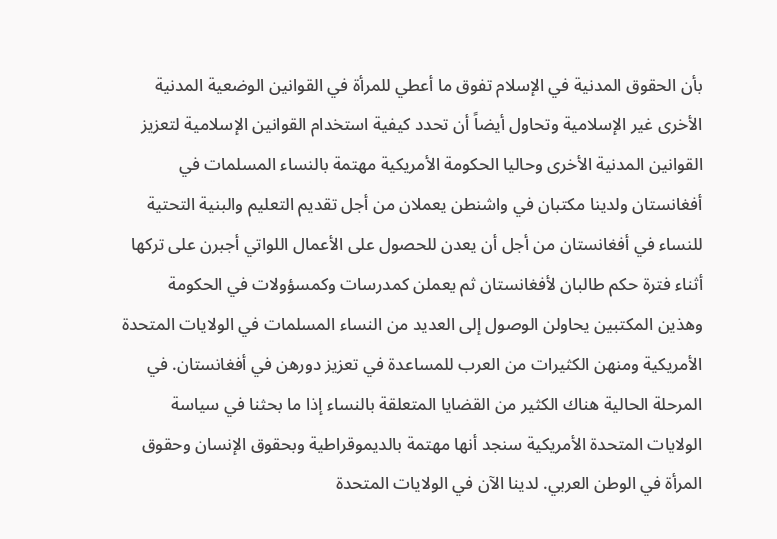بأن الحقوق المدنية في الإسلام تفوق ما أعطي للمرأة في القوانين الوضعية المدنية الأخرى غير الإسلامية وتحاول أيضاً أن تحدد كيفية استخدام القوانين الإسلامية لتعزيز القوانين المدنية الأخرى وحاليا الحكومة الأمريكية مهتمة بالنساء المسلمات في أفغانستان ولدينا مكتبان في واشنطن يعملان من أجل تقديم التعليم والبنية التحتية للنساء في أفغانستان من أجل أن يعدن للحصول على الأعمال اللواتي أجبرن على تركها أثناء فترة حكم طالبان لأفغانستان ثم يعملن كمدرسات وكمسؤولات في الحكومة وهذين المكتبين يحاولن الوصول إلى العديد من النساء المسلمات في الولايات المتحدة الأمريكية ومنهن الكثيرات من العرب للمساعدة في تعزيز دورهن في أفغانستان. في المرحلة الحالية هناك الكثير من القضايا المتعلقة بالنساء إذا ما بحثنا في سياسة الولايات المتحدة الأمريكية سنجد أنها مهتمة بالديموقراطية وبحقوق الإنسان وحقوق المرأة في الوطن العربي. لدينا الآن في الولايات المتحدة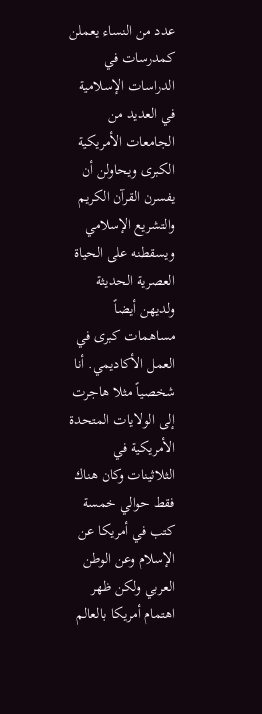عدد من النساء يعملن كمدرسات في الدراسات الإسلامية في العديد من الجامعات الأمريكية الكبرى ويحاولن أن يفسرن القرآن الكريم والتشريع الإسلامي ويسقطنه على الحياة العصرية الحديثة ولديهن أيضاً مساهمات كبرى في العمل الأكاديمي. أنا شخصياً مثلا هاجرت إلى الولايات المتحدة الأمريكية في الثلاثينات وكان هناك فقط حوالي خمسة كتب في أمريكا عن الإسلام وعن الوطن العربي ولكن ظهر اهتمام أمريكا بالعالم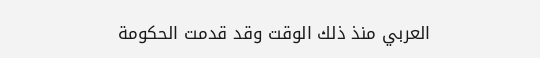العربي منذ ذلك الوقت وقد قدمت الحكومة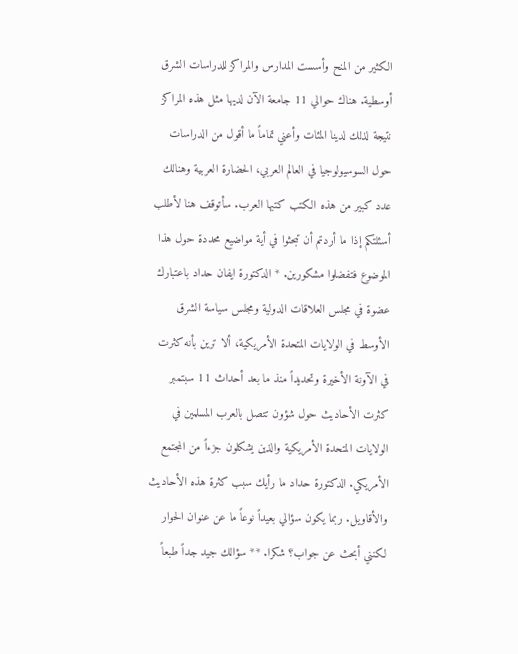الكثير من المنح وأسست المدارس والمراكز للدراسات الشرق أوسطية. هناك حوالي 11 جامعة الآن لديها مثل هذه المراكز نتيجة لذلك لدينا المئات وأعني تماماً ما أقول من الدراسات حول السوسيولوجيا في العالم العربي، الحضارة العربية وهنالك عدد كبير من هذه الكتب كتبها العرب. سأتوقف هنا لأطلب أسئلتكم إذا ما أردتم أن تبحثوا في أية مواضيع محددة حول هذا الموضوع فتفضلوا مشكورين. * الدكتورة ايفان حداد باعتبارك عضوة في مجلس العلاقات الدولية ومجلس سياسة الشرق الأوسط في الولايات المتحدة الأمريكية، ألا ترين بأنه كثرت في الآونة الأخيرة وتحديداً منذ ما بعد أحداث 11 سبتمبر كثرت الأحاديث حول شؤون تتصل بالعرب المسلمين في الولايات المتحدة الأمريكية والذين يشكلون جزءاً من المجتمع الأمريكي. الدكتورة حداد ما رأيك سبب كثرة هذه الأحاديث والأقاويل. ربما يكون سؤالي بعيداً نوعاً ما عن عنوان الحوار لكنني أبحث عن جواب؟ شكرا. ** سؤالك جيد جداً طبعاً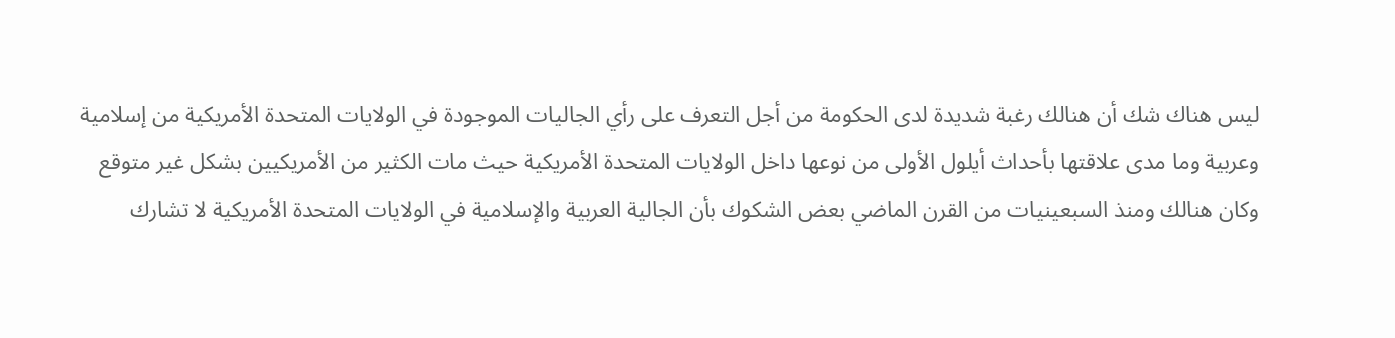ليس هناك شك أن هنالك رغبة شديدة لدى الحكومة من أجل التعرف على رأي الجاليات الموجودة في الولايات المتحدة الأمريكية من إسلامية وعربية وما مدى علاقتها بأحداث أيلول الأولى من نوعها داخل الولايات المتحدة الأمريكية حيث مات الكثير من الأمريكيين بشكل غير متوقع وكان هنالك ومنذ السبعينيات من القرن الماضي بعض الشكوك بأن الجالية العربية والإسلامية في الولايات المتحدة الأمريكية لا تشارك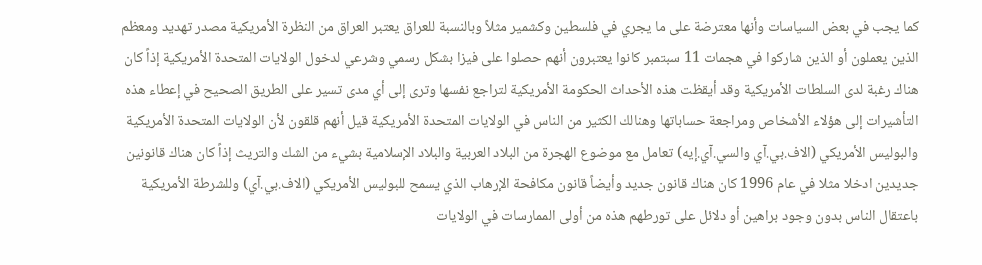كما يجب في بعض السياسات وأنها معترضة على ما يجري في فلسطين وكشمير مثلاً وبالنسبة للعراق يعتبر العراق من النظرة الأمريكية مصدر تهديد ومعظم الذين يعملون أو الذين شاركوا في هجمات 11 سبتمبر كانوا يعتبرون أنهم حصلوا على فيزا بشكل رسمي وشرعي لدخول الولايات المتحدة الأمريكية إذاً كان هناك رغبة لدى السلطات الأمريكية وقد أيقظت هذه الأحداث الحكومة الأمريكية لتراجع نفسها وترى إلى أي مدى تسير على الطريق الصحيح في إعطاء هذه التأشيرات إلى هؤلاء الأشخاص ومراجعة حساباتها وهنالك الكثير من الناس في الولايات المتحدة الأمريكية قيل أنهم قلقون لأن الولايات المتحدة الأمريكية والبوليس الأمريكي (الاف.بي.آي والسي.آي.إيه) تعامل مع موضوع الهجرة من البلاد العربية والبلاد الإسلامية بشيء من الشك والتريث إذاً كان هناك قانونين جديدين ادخلا مثلا في عام 1996 كان هناك قانون جديد وأيضاً قانون مكافحة الإرهاب الذي يسمح للبوليس الأمريكي (الاف.بي.آي) وللشرطة الأمريكية باعتقال الناس بدون وجود براهين أو دلائل على تورطهم هذه من أولى الممارسات في الولايات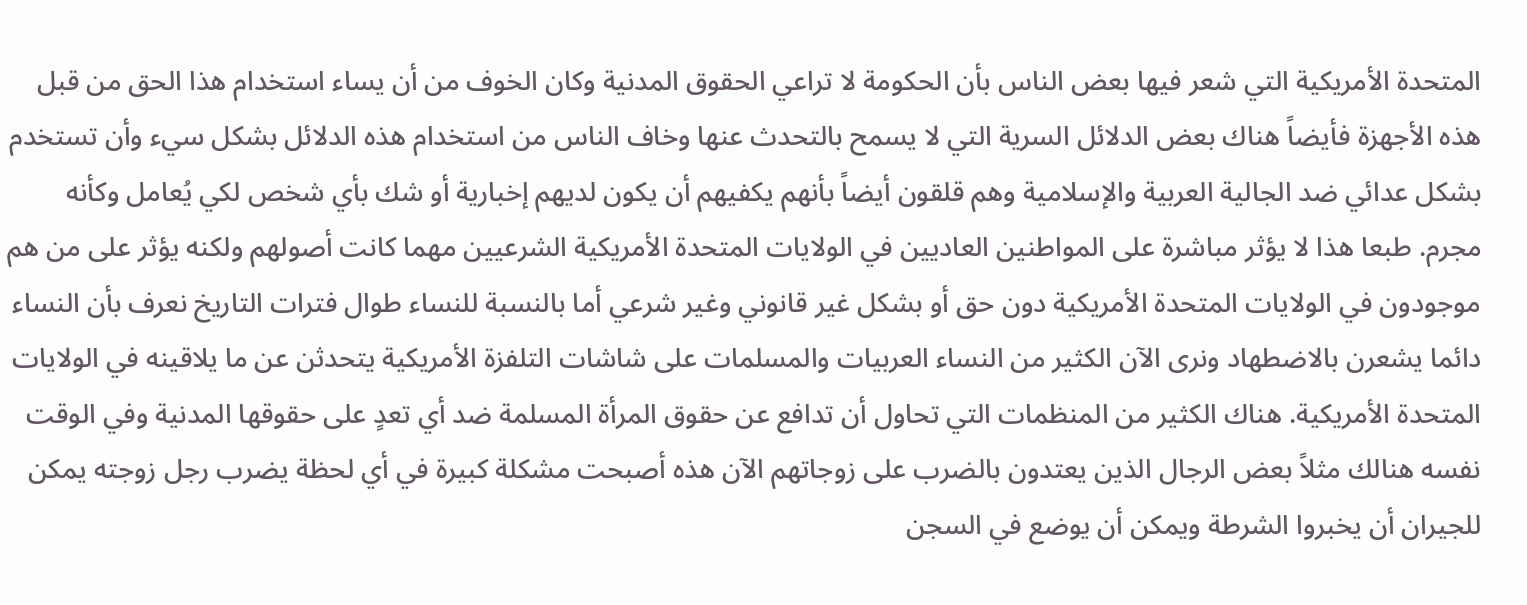المتحدة الأمريكية التي شعر فيها بعض الناس بأن الحكومة لا تراعي الحقوق المدنية وكان الخوف من أن يساء استخدام هذا الحق من قبل هذه الأجهزة فأيضاً هناك بعض الدلائل السرية التي لا يسمح بالتحدث عنها وخاف الناس من استخدام هذه الدلائل بشكل سيء وأن تستخدم بشكل عدائي ضد الجالية العربية والإسلامية وهم قلقون أيضاً بأنهم يكفيهم أن يكون لديهم إخبارية أو شك بأي شخص لكي يُعامل وكأنه مجرم. طبعا هذا لا يؤثر مباشرة على المواطنين العاديين في الولايات المتحدة الأمريكية الشرعيين مهما كانت أصولهم ولكنه يؤثر على من هم موجودون في الولايات المتحدة الأمريكية دون حق أو بشكل غير قانوني وغير شرعي أما بالنسبة للنساء طوال فترات التاريخ نعرف بأن النساء دائما يشعرن بالاضطهاد ونرى الآن الكثير من النساء العربيات والمسلمات على شاشات التلفزة الأمريكية يتحدثن عن ما يلاقينه في الولايات المتحدة الأمريكية. هناك الكثير من المنظمات التي تحاول أن تدافع عن حقوق المرأة المسلمة ضد أي تعدٍ على حقوقها المدنية وفي الوقت نفسه هنالك مثلاً بعض الرجال الذين يعتدون بالضرب على زوجاتهم الآن هذه أصبحت مشكلة كبيرة في أي لحظة يضرب رجل زوجته يمكن للجيران أن يخبروا الشرطة ويمكن أن يوضع في السجن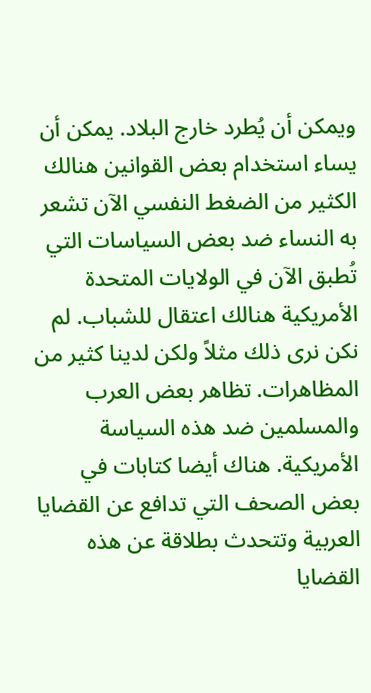ويمكن أن يُطرد خارج البلاد. يمكن أن يساء استخدام بعض القوانين هنالك الكثير من الضغط النفسي الآن تشعر به النساء ضد بعض السياسات التي تُطبق الآن في الولايات المتحدة الأمريكية هنالك اعتقال للشباب. لم نكن نرى ذلك مثلاً ولكن لدينا كثير من المظاهرات. تظاهر بعض العرب والمسلمين ضد هذه السياسة الأمريكية. هناك أيضا كتابات في بعض الصحف التي تدافع عن القضايا العربية وتتحدث بطلاقة عن هذه القضايا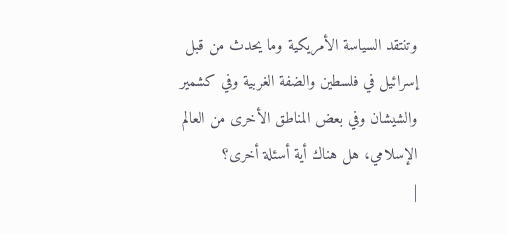وتنتقد السياسة الأمريكية وما يحدث من قبل إسرائيل في فلسطين والضفة الغربية وفي كشمير والشيشان وفي بعض المناطق الأخرى من العالم الإسلامي، هل هناك أية أسئلة أخرى؟
|